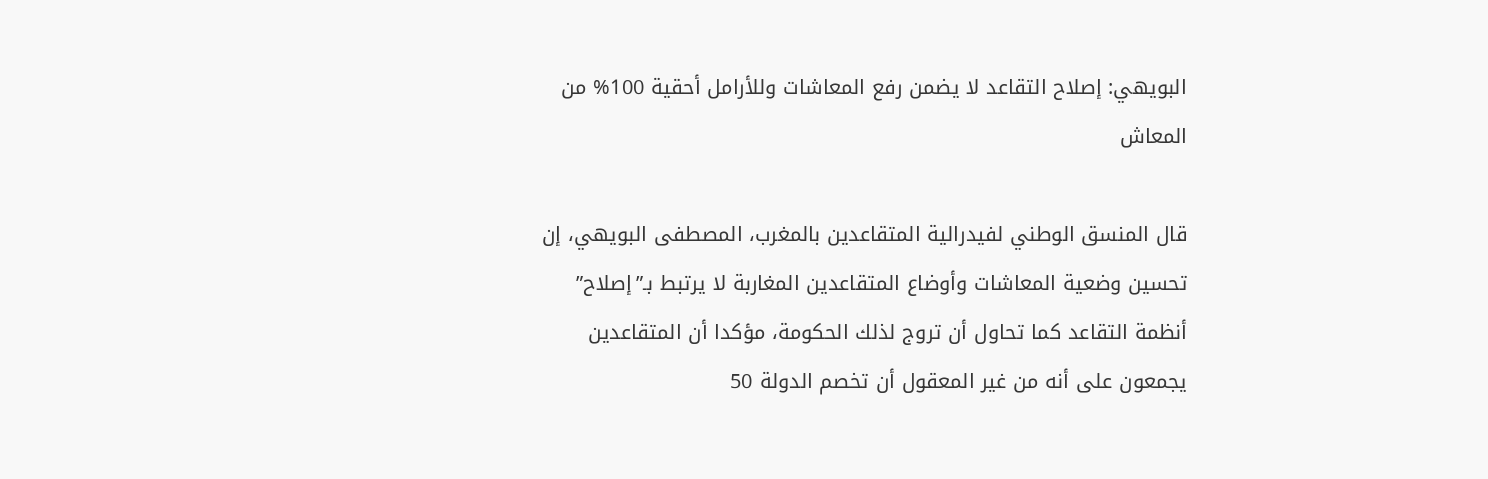البويهي: إصلاح التقاعد لا يضمن رفع المعاشات وللأرامل أحقية 100% من المعاش

قال المنسق الوطني لفيدرالية المتقاعدين بالمغرب، المصطفى البويهي، إن تحسين وضعية المعاشات وأوضاع المتقاعدين المغاربة لا يرتبط بـ”إصلاح” أنظمة التقاعد كما تحاول أن تروج لذلك الحكومة، مؤكدا أن المتقاعدين يجمعون على أنه من غير المعقول أن تخصم الدولة 50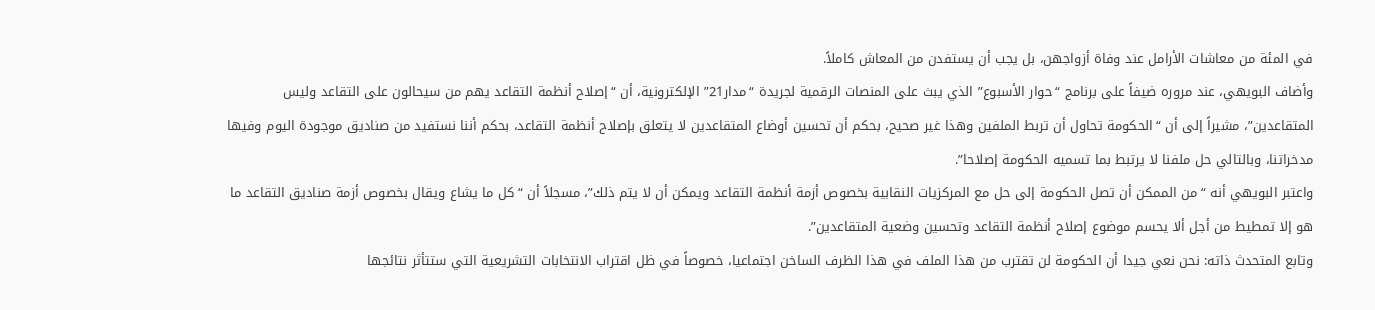في المئة من معاشات الأرامل عند وفاة أزواجهن، بل يجب أن يستفدن من المعاش كاملاً.
وأضاف البويهي، عند مروره ضيفاً على برنامج “حوار الأسبوع” الذي يبث على المنصات الرقمية لجريدة “مدار21” الإلكترونية، أن “إصلاح أنظمة التقاعد يهم من سيحالون على التقاعد وليس المتقاعدين”، مشيراً إلى أن “الحكومة تحاول أن تربط الملفين وهذا غير صحيح، بحكم أن تحسين أوضاع المتقاعدين لا يتعلق بإصلاح أنظمة التقاعد، بحكم أننا نستفيد من صناديق موجودة اليوم وفيها مدخراتنا، وبالتالي حل ملفنا لا يرتبط بما تسميه الحكومة إصلاحا”.
واعتبر البويهي أنه “من الممكن أن تصل الحكومة إلى حل مع المركزيات النقابية بخصوص أزمة أنظمة التقاعد ويمكن أن لا يتم ذلك”، مسجلاً أن “كل ما يشاع ويقال بخصوص أزمة صناديق التقاعد ما هو إلا تمطيط من أجل ألا يحسم موضوع إصلاح أنظمة التقاعد وتحسين وضعية المتقاعدين”.
وتابع المتحدث ذاته: نحن نعي جيدا أن الحكومة لن تقترب من هذا الملف في هذا الظرف الساخن اجتماعيا، خصوصاً في ظل اقتراب الانتخابات التشريعية التي ستتأثر نتائجها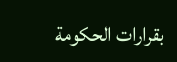بقرارات الحكومة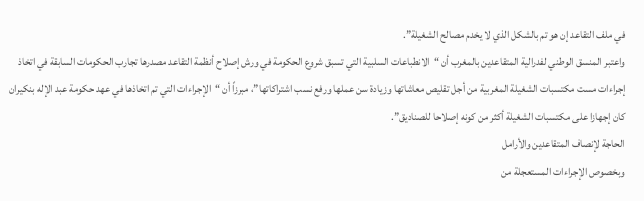في ملف التقاعد إن هو تم بالشكل الذي لا يخدم مصالح الشغيلة”.
واعتبر المنسق الوطني لفدرالية المتقاعدين بالمغرب أن “الانطباعات السلبية التي تسبق شروع الحكومة في ورش إصلاح أنظمة التقاعد مصدرها تجارب الحكومات السابقة في اتخاذ إجراءات مست مكتسبات الشغيلة المغربية من أجل تقليص معاشاتها وزيادة سن عملها ورفع نسب اشتراكاتها”، مبرزاً أن “الإجراءات التي تم اتخاذها في عهد حكومة عبد الإله بنكيران كان إجهازا على مكتسبات الشغيلة أكثر من كونه إصلاحا للصناديق”.
الحاجة لإنصاف المتقاعدين والأرامل
وبخصوص الإجراءات المستعجلة من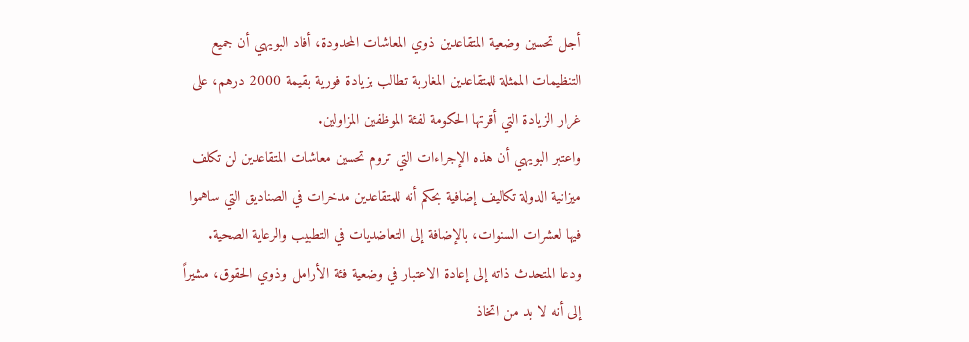أجل تحسين وضعية المتقاعدين ذوي المعاشات المحدودة، أفاد البويهي أن جميع التنظيمات الممثلة للمتقاعدين المغاربة تطالب بزيادة فورية بقيمة 2000 درهم، على غرار الزيادة التي أقرتها الحكومة لفئة الموظفين المزاولين.
واعتبر البويهي أن هذه الإجراءات التي تروم تحسين معاشات المتقاعدين لن تكلف ميزانية الدولة تكاليف إضافية بحكم أنه للمتقاعدين مدخرات في الصناديق التي ساهموا فيها لعشرات السنوات، بالإضافة إلى التعاضديات في التطبيب والرعاية الصحية.
ودعا المتحدث ذاته إلى إعادة الاعتبار في وضعية فئة الأرامل وذوي الحقوق، مشيراً إلى أنه لا بد من اتخاذ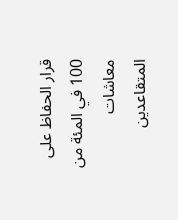قرار الحفاظ على 100 في المئة من معاشات المتقاعدين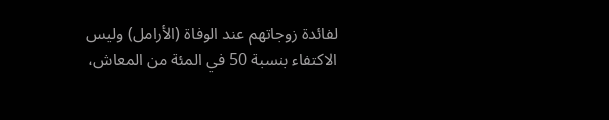لفائدة زوجاتهم عند الوفاة (الأرامل) وليس الاكتفاء بنسبة 50 في المئة من المعاش،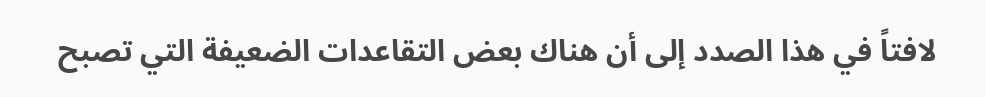لافتاً في هذا الصدد إلى أن هناك بعض التقاعدات الضعيفة التي تصبح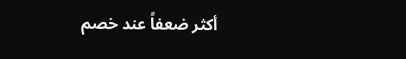أكثر ضعفاً عند خصم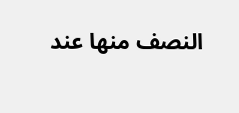النصف منها عند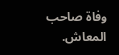وفاة صاحب المعاش.